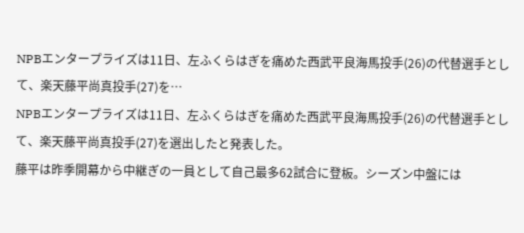NPBエンタープライズは11日、左ふくらはぎを痛めた西武平良海馬投手(26)の代替選手として、楽天藤平尚真投手(27)を…
NPBエンタープライズは11日、左ふくらはぎを痛めた西武平良海馬投手(26)の代替選手として、楽天藤平尚真投手(27)を選出したと発表した。
藤平は昨季開幕から中継ぎの一員として自己最多62試合に登板。シーズン中盤には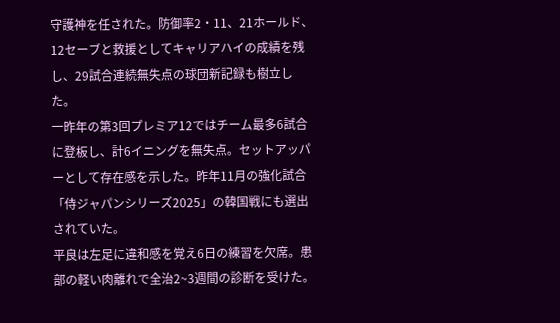守護神を任された。防御率2・11、21ホールド、12セーブと救援としてキャリアハイの成績を残し、29試合連続無失点の球団新記録も樹立した。
一昨年の第3回プレミア12ではチーム最多6試合に登板し、計6イニングを無失点。セットアッパーとして存在感を示した。昨年11月の強化試合「侍ジャパンシリーズ2025」の韓国戦にも選出されていた。
平良は左足に違和感を覚え6日の練習を欠席。患部の軽い肉離れで全治2~3週間の診断を受けた。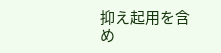抑え起用を含め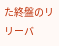た終盤のリリーバ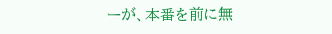ーが、本番を前に無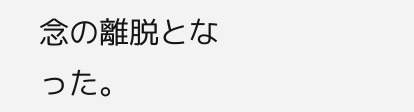念の離脱となった。